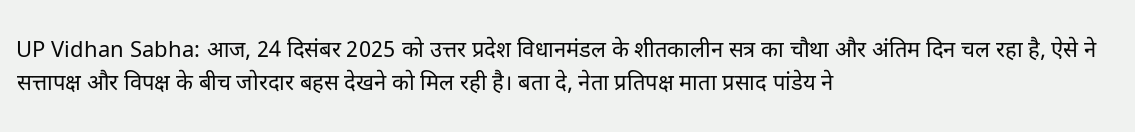UP Vidhan Sabha: आज, 24 दिसंबर 2025 को उत्तर प्रदेश विधानमंडल के शीतकालीन सत्र का चौथा और अंतिम दिन चल रहा है, ऐसे ने सत्तापक्ष और विपक्ष के बीच जोरदार बहस देखने को मिल रही है। बता दे, नेता प्रतिपक्ष माता प्रसाद पांडेय ने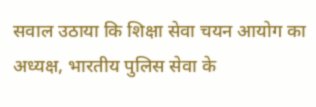सवाल उठाया कि शिक्षा सेवा चयन आयोग का अध्यक्ष, भारतीय पुलिस सेवा के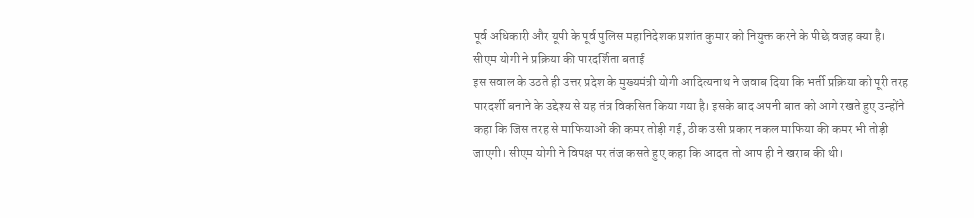पूर्व अधिकारी और यूपी के पूर्व पुलिस महानिदेशक प्रशांत कुमार को नियुक्त करने के पीछे वजह क्या है।
सीएम योगी ने प्रक्रिया की पारदर्शिता बताई
इस सवाल के उठते ही उत्तर प्रदेश के मुख्यमंत्री योगी आदित्यनाथ ने जवाब दिया कि भर्ती प्रक्रिया को पूरी तरह पारदर्शी बनाने के उद्देश्य से यह तंत्र विकसित किया गया है। इसके बाद अपनी बात को आगे रखते हुए उन्होंने कहा कि जिस तरह से माफियाओं की कमर तोड़ी गई, ठीक उसी प्रकार नकल माफिया की कमर भी तोड़ी जाएगी। सीएम योगी ने विपक्ष पर तंज कसते हुए कहा कि आदत तो आप ही ने खराब की थी।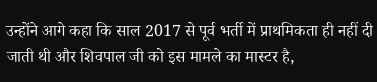उन्होंने आगे कहा कि साल 2017 से पूर्व भर्ती में प्राथमिकता ही नहीं दी जाती थी और शिवपाल जी को इस मामले का मास्टर है,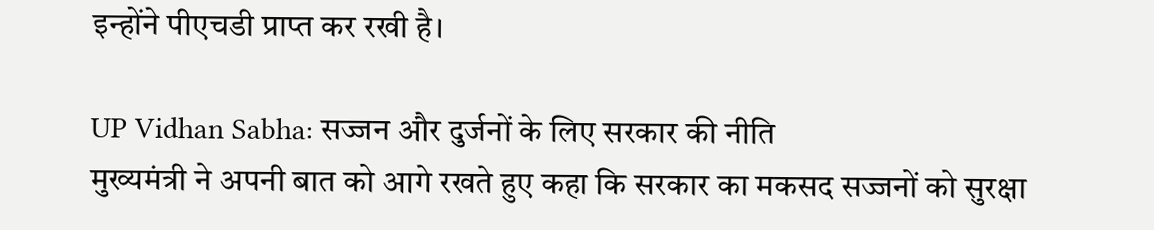इन्होंने पीएचडी प्राप्त कर रखी है।

UP Vidhan Sabha: सज्जन और दुर्जनों के लिए सरकार की नीति
मुख्यमंत्री ने अपनी बात को आगे रखते हुए कहा कि सरकार का मकसद सज्जनों को सुरक्षा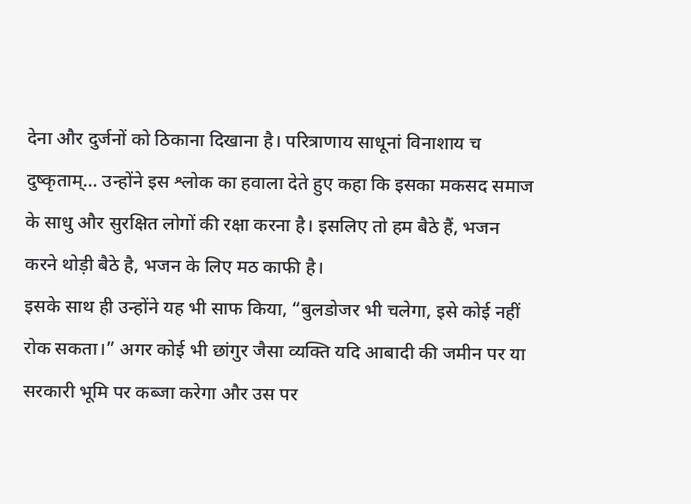देना और दुर्जनों को ठिकाना दिखाना है। परित्राणाय साधूनां विनाशाय च दुष्कृताम्… उन्होंने इस श्लोक का हवाला देते हुए कहा कि इसका मकसद समाज के साधु और सुरक्षित लोगों की रक्षा करना है। इसलिए तो हम बैठे हैं, भजन करने थोड़ी बैठे है, भजन के लिए मठ काफी है।
इसके साथ ही उन्होंने यह भी साफ किया, “बुलडोजर भी चलेगा, इसे कोई नहीं रोक सकता।” अगर कोई भी छांगुर जैसा व्यक्ति यदि आबादी की जमीन पर या सरकारी भूमि पर कब्जा करेगा और उस पर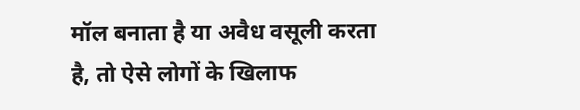मॉल बनाता है या अवैध वसूली करता है, तो ऐसे लोगों के खिलाफ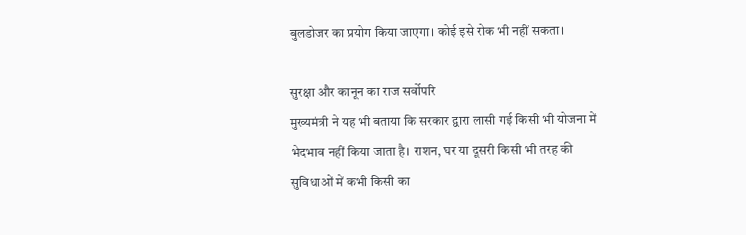बुलडोजर का प्रयोग किया जाएगा। कोई इसे रोक भी नहीं सकता।

सुरक्षा और कानून का राज सर्वोपरि
मुख्यमंत्री ने यह भी बताया कि सरकार द्वारा लासी गई किसी भी योजना में भेदभाव नहीं किया जाता है। राशन, घर या दूसरी किसी भी तरह की सुविधाओं में कभी किसी का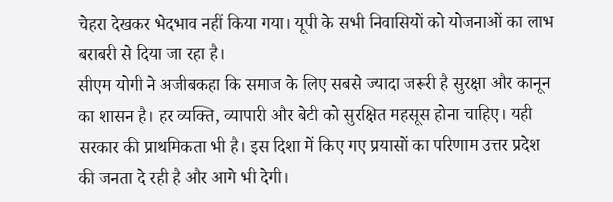चेहरा देखकर भेदभाव नहीं किया गया। यूपी के सभी निवासियों को योजनाओं का लाभ बराबरी से दिया जा रहा है।
सीएम योगी ने अजीबकहा कि समाज के लिए सबसे ज्यादा जरूरी है सुरक्षा और कानून का शासन है। हर व्यक्ति, व्यापारी और बेटी को सुरक्षित महसूस होना चाहिए। यही सरकार की प्राथमिकता भी है। इस दिशा में किए गए प्रयासों का परिणाम उत्तर प्रदेश की जनता दे रही है और आगे भी देगी।